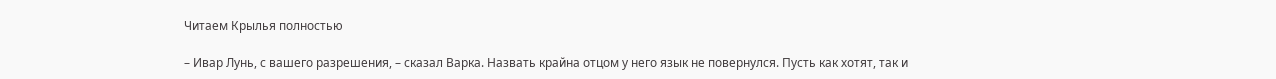Читаем Крылья полностью

– Ивар Лунь, с вашего разрешения, – сказал Варка. Назвать крайна отцом у него язык не повернулся. Пусть как хотят, так и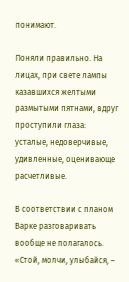понимают.

Поняли правильно. На лицах, при свете лампы казавшихся желтыми размытыми пятнами, вдруг проступили глаза: усталые, недоверчивые, удивленные, оценивающе расчетливые.

В соответствии с планом Варке разговаривать вообще не полагалось. «Стой, молчи, улыбайся, –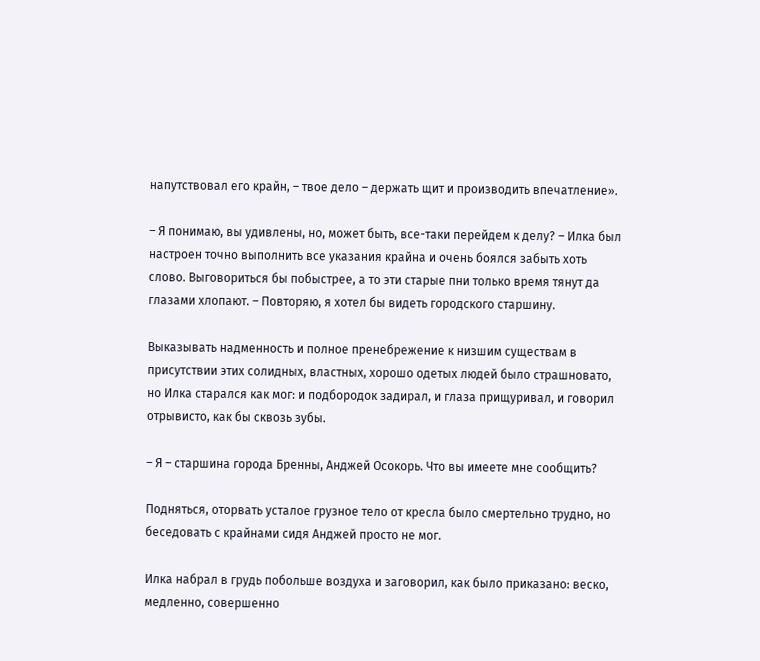напутствовал его крайн, – твое дело – держать щит и производить впечатление».

– Я понимаю, вы удивлены, но, может быть, все-таки перейдем к делу? – Илка был настроен точно выполнить все указания крайна и очень боялся забыть хоть слово. Выговориться бы побыстрее, а то эти старые пни только время тянут да глазами хлопают. – Повторяю, я хотел бы видеть городского старшину.

Выказывать надменность и полное пренебрежение к низшим существам в присутствии этих солидных, властных, хорошо одетых людей было страшновато, но Илка старался как мог: и подбородок задирал, и глаза прищуривал, и говорил отрывисто, как бы сквозь зубы.

– Я – старшина города Бренны, Анджей Осокорь. Что вы имеете мне сообщить?

Подняться, оторвать усталое грузное тело от кресла было смертельно трудно, но беседовать с крайнами сидя Анджей просто не мог.

Илка набрал в грудь побольше воздуха и заговорил, как было приказано: веско, медленно, совершенно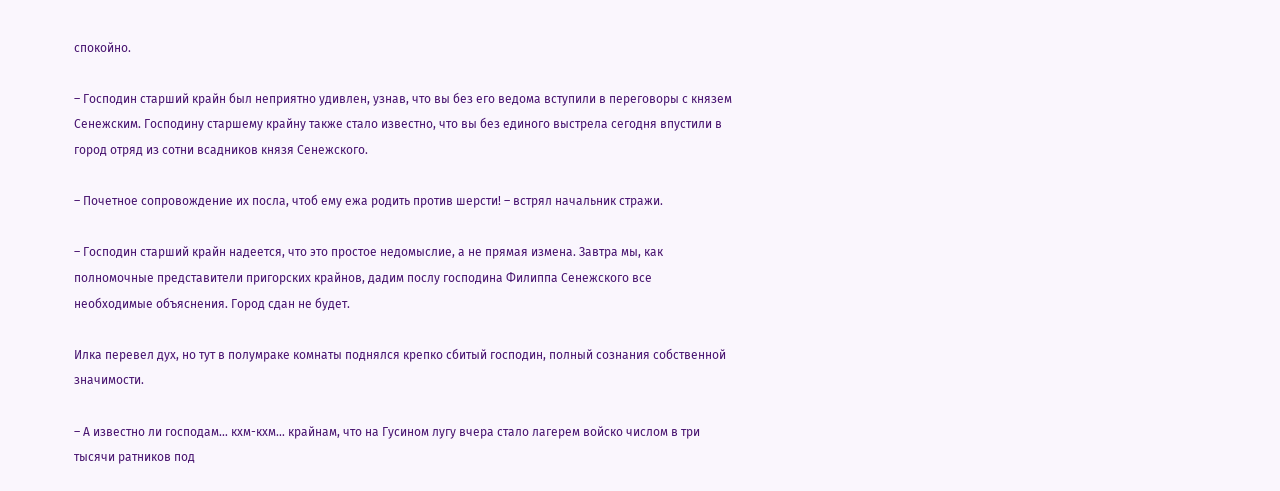спокойно.

– Господин старший крайн был неприятно удивлен, узнав, что вы без его ведома вступили в переговоры с князем Сенежским. Господину старшему крайну также стало известно, что вы без единого выстрела сегодня впустили в город отряд из сотни всадников князя Сенежского.

– Почетное сопровождение их посла, чтоб ему ежа родить против шерсти! – встрял начальник стражи.

– Господин старший крайн надеется, что это простое недомыслие, а не прямая измена. Завтра мы, как полномочные представители пригорских крайнов, дадим послу господина Филиппа Сенежского все необходимые объяснения. Город сдан не будет.

Илка перевел дух, но тут в полумраке комнаты поднялся крепко сбитый господин, полный сознания собственной значимости.

– А известно ли господам… кхм-кхм… крайнам, что на Гусином лугу вчера стало лагерем войско числом в три тысячи ратников под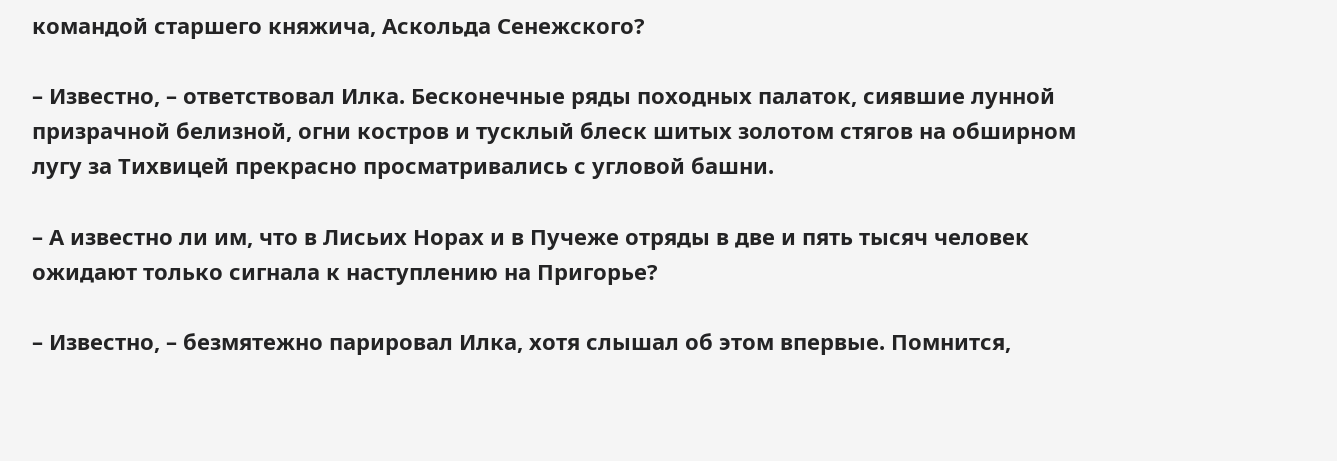командой старшего княжича, Аскольда Сенежского?

– Известно, – ответствовал Илка. Бесконечные ряды походных палаток, сиявшие лунной призрачной белизной, огни костров и тусклый блеск шитых золотом стягов на обширном лугу за Тихвицей прекрасно просматривались с угловой башни.

– А известно ли им, что в Лисьих Норах и в Пучеже отряды в две и пять тысяч человек ожидают только сигнала к наступлению на Пригорье?

– Известно, – безмятежно парировал Илка, хотя слышал об этом впервые. Помнится,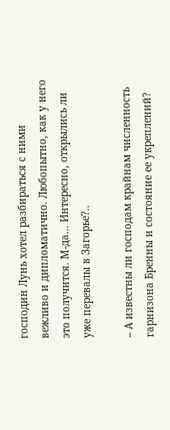господин Лунь хотел разбираться с ними вежливо и дипломатично. Любопытно, как у него это получится. М-да… Интересно, открылись ли уже перевалы в Загорье?..

– А известны ли господам крайнам численность гарнизона Бренны и состояние ее укреплений?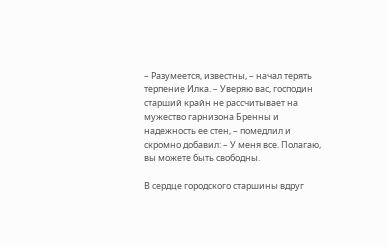– Разумеется, известны, – начал терять терпение Илка. – Уверяю вас, господин старший крайн не рассчитывает на мужество гарнизона Бренны и надежность ее стен, – помедлил и скромно добавил: – У меня все. Полагаю, вы можете быть свободны.

В сердце городского старшины вдруг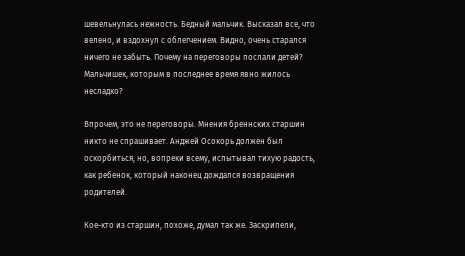шевельнулась нежность. Бедный мальчик. Высказал все, что велено, и вздохнул с облегчением. Видно, очень старался ничего не забыть. Почему на переговоры послали детей? Мальчишек, которым в последнее время явно жилось несладко?

Впрочем, это не переговоры. Мнения бреннских старшин никто не спрашивает. Анджей Осокорь должен был оскорбиться, но, вопреки всему, испытывал тихую радость, как ребенок, который наконец дождался возвращения родителей.

Кое-кто из старшин, похоже, думал так же. Заскрипели,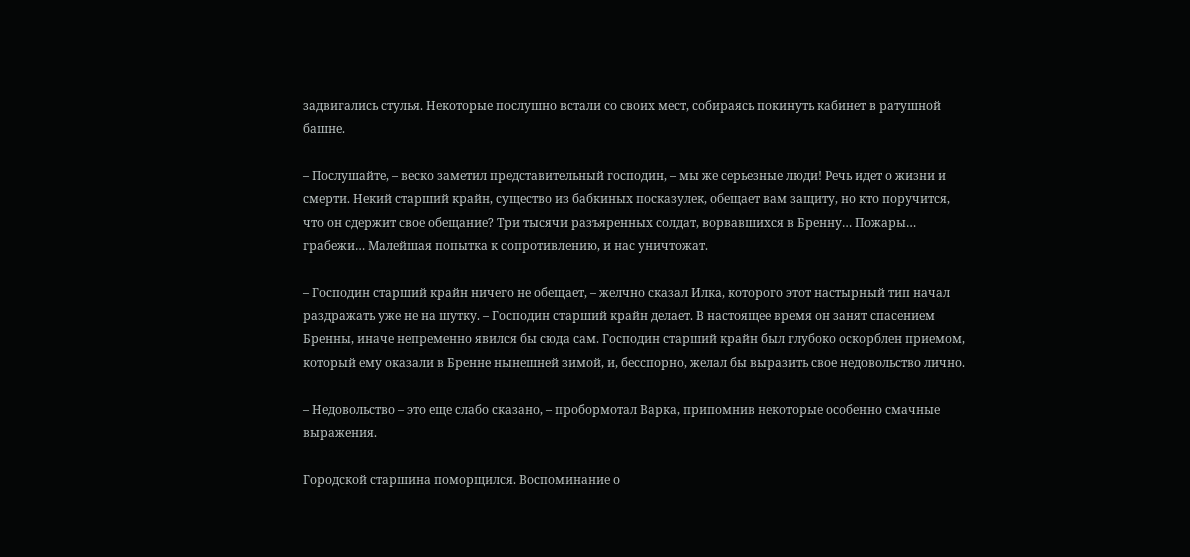задвигались стулья. Некоторые послушно встали со своих мест, собираясь покинуть кабинет в ратушной башне.

– Послушайте, – веско заметил представительный господин, – мы же серьезные люди! Речь идет о жизни и смерти. Некий старший крайн, существо из бабкиных посказулек, обещает вам защиту, но кто поручится, что он сдержит свое обещание? Три тысячи разъяренных солдат, ворвавшихся в Бренну… Пожары… грабежи… Малейшая попытка к сопротивлению, и нас уничтожат.

– Господин старший крайн ничего не обещает, – желчно сказал Илка, которого этот настырный тип начал раздражать уже не на шутку. – Господин старший крайн делает. В настоящее время он занят спасением Бренны, иначе непременно явился бы сюда сам. Господин старший крайн был глубоко оскорблен приемом, который ему оказали в Бренне нынешней зимой, и, бесспорно, желал бы выразить свое недовольство лично.

– Недовольство – это еще слабо сказано, – пробормотал Варка, припомнив некоторые особенно смачные выражения.

Городской старшина поморщился. Воспоминание о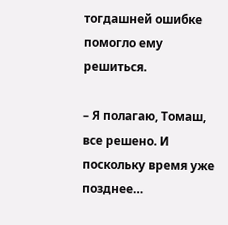тогдашней ошибке помогло ему решиться.

– Я полагаю, Томаш, все решено. И поскольку время уже позднее…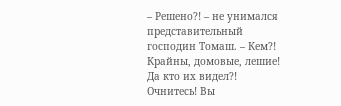– Решено?! – не унимался представительный господин Томаш. – Кем?! Крайны, домовые, лешие! Да кто их видел?! Очнитесь! Вы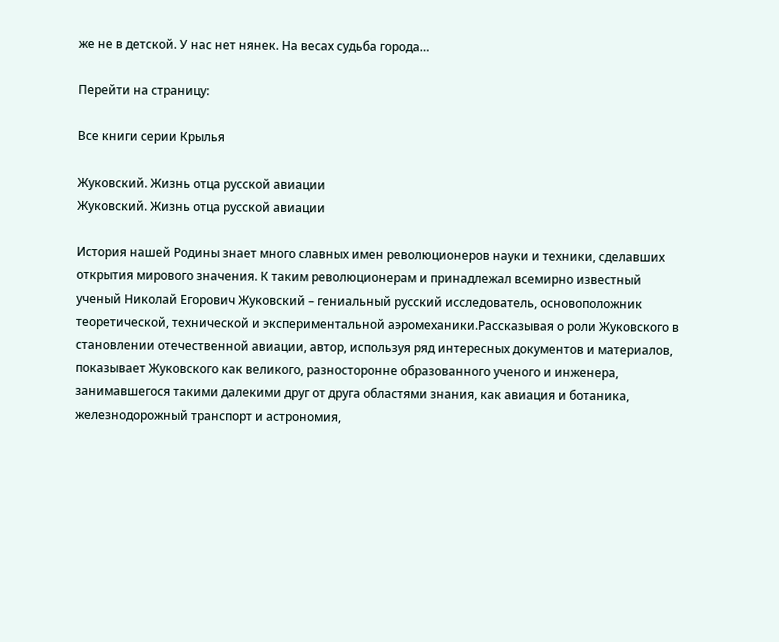же не в детской. У нас нет нянек. На весах судьба города…

Перейти на страницу:

Все книги серии Крылья

Жуковский. Жизнь отца русской авиации
Жуковский. Жизнь отца русской авиации

История нашей Родины знает много славных имен революционеров науки и техники, сделавших открытия мирового значения. К таким революционерам и принадлежал всемирно известный ученый Николай Егорович Жуковский – гениальный русский исследователь, основоположник теоретической, технической и экспериментальной аэромеханики.Рассказывая о роли Жуковского в становлении отечественной авиации, автор, используя ряд интересных документов и материалов, показывает Жуковского как великого, разносторонне образованного ученого и инженера, занимавшегося такими далекими друг от друга областями знания, как авиация и ботаника, железнодорожный транспорт и астрономия,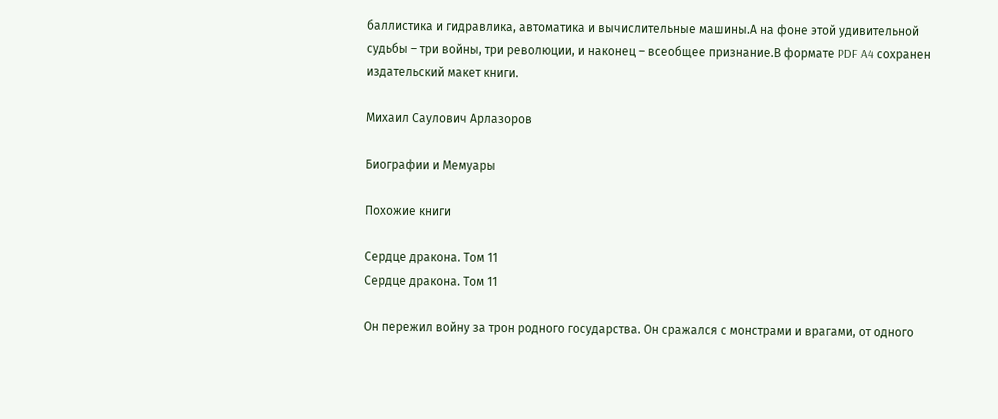баллистика и гидравлика, автоматика и вычислительные машины.А на фоне этой удивительной судьбы – три войны, три революции, и наконец – всеобщее признание.В формате PDF A4 сохранен издательский макет книги.

Михаил Саулович Арлазоров

Биографии и Мемуары

Похожие книги

Сердце дракона. Том 11
Сердце дракона. Том 11

Он пережил войну за трон родного государства. Он сражался с монстрами и врагами, от одного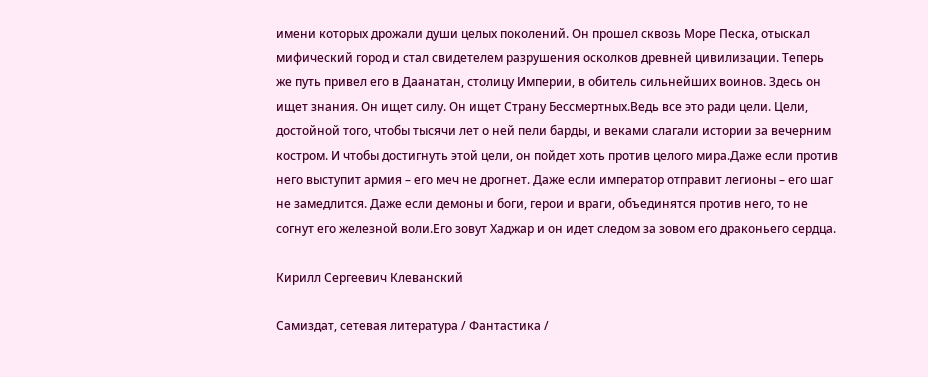имени которых дрожали души целых поколений. Он прошел сквозь Море Песка, отыскал мифический город и стал свидетелем разрушения осколков древней цивилизации. Теперь же путь привел его в Даанатан, столицу Империи, в обитель сильнейших воинов. Здесь он ищет знания. Он ищет силу. Он ищет Страну Бессмертных.Ведь все это ради цели. Цели, достойной того, чтобы тысячи лет о ней пели барды, и веками слагали истории за вечерним костром. И чтобы достигнуть этой цели, он пойдет хоть против целого мира.Даже если против него выступит армия – его меч не дрогнет. Даже если император отправит легионы – его шаг не замедлится. Даже если демоны и боги, герои и враги, объединятся против него, то не согнут его железной воли.Его зовут Хаджар и он идет следом за зовом его драконьего сердца.

Кирилл Сергеевич Клеванский

Самиздат, сетевая литература / Фантастика /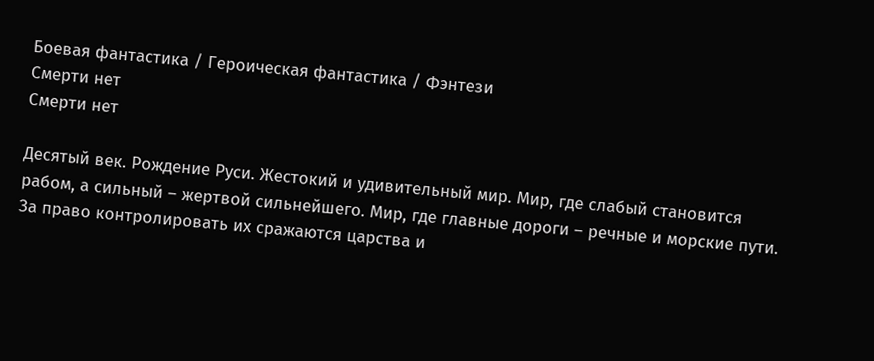Боевая фантастика / Героическая фантастика / Фэнтези
Смерти нет
Смерти нет

Десятый век. Рождение Руси. Жестокий и удивительный мир. Мир, где слабый становится рабом, а сильный – жертвой сильнейшего. Мир, где главные дороги – речные и морские пути. За право контролировать их сражаются царства и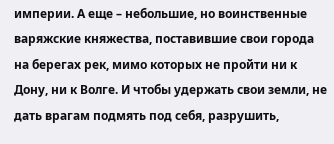империи. А еще – небольшие, но воинственные варяжские княжества, поставившие свои города на берегах рек, мимо которых не пройти ни к Дону, ни к Волге. И чтобы удержать свои земли, не дать врагам подмять под себя, разрушить,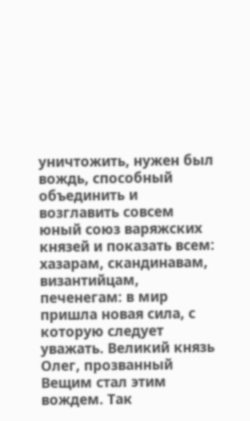уничтожить, нужен был вождь, способный объединить и возглавить совсем юный союз варяжских князей и показать всем: хазарам, скандинавам, византийцам, печенегам: в мир пришла новая сила, с которую следует уважать. Великий князь Олег, прозванный Вещим стал этим вождем. Так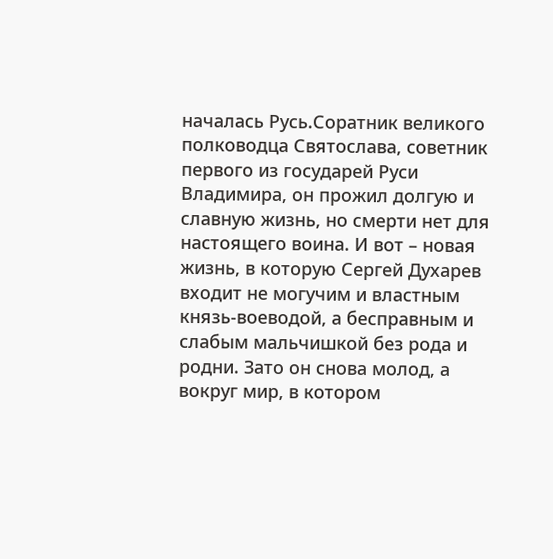началась Русь.Соратник великого полководца Святослава, советник первого из государей Руси Владимира, он прожил долгую и славную жизнь, но смерти нет для настоящего воина. И вот – новая жизнь, в которую Сергей Духарев входит не могучим и властным князь-воеводой, а бесправным и слабым мальчишкой без рода и родни. Зато он снова молод, а вокруг мир, в котором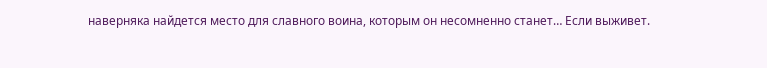наверняка найдется место для славного воина, которым он несомненно станет… Если выживет.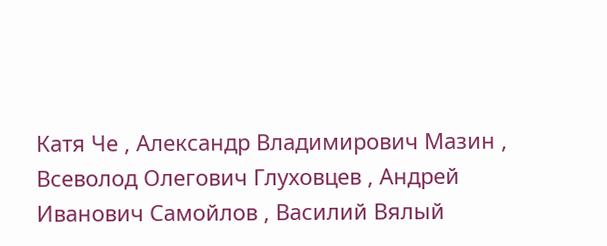Катя Че , Александр Владимирович Мазин , Всеволод Олегович Глуховцев , Андрей Иванович Самойлов , Василий Вялый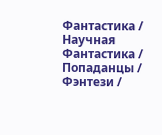Фантастика / Научная Фантастика / Попаданцы / Фэнтези /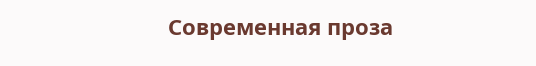Современная проза